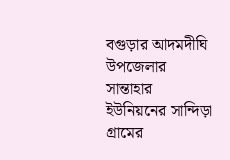বগুড়ার আদমদীঘি উপজেলার সান্তাহার ইউনিয়নের সান্দিড়া গ্রামের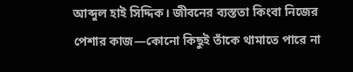আব্দুল হাই সিদ্দিক। জীবনের ব্যস্ততা কিংবা নিজের পেশার কাজ—কোনো কিছুই তাঁকে থামাতে পারে না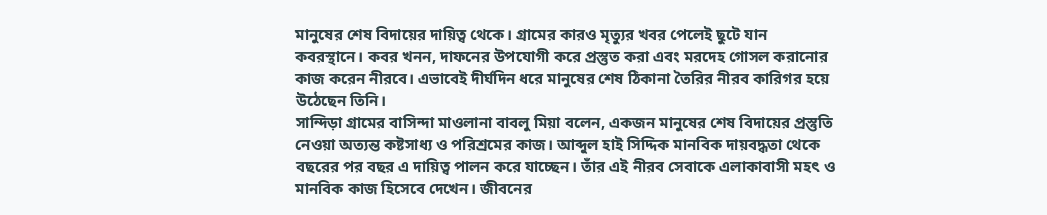মানুষের শেষ বিদায়ের দায়িত্ব থেকে। গ্রামের কারও মৃত্যুর খবর পেলেই ছুটে যান কবরস্থানে। কবর খনন, দাফনের উপযোগী করে প্রস্তুত করা এবং মরদেহ গোসল করানোর কাজ করেন নীরবে। এভাবেই দীর্ঘদিন ধরে মানুষের শেষ ঠিকানা তৈরির নীরব কারিগর হয়ে উঠেছেন তিনি।
সান্দিড়া গ্রামের বাসিন্দা মাওলানা বাবলু মিয়া বলেন, একজন মানুষের শেষ বিদায়ের প্রস্তুতি নেওয়া অত্যন্ত কষ্টসাধ্য ও পরিশ্রমের কাজ। আব্দুল হাই সিদ্দিক মানবিক দায়বদ্ধতা থেকে বছরের পর বছর এ দায়িত্ব পালন করে যাচ্ছেন। তাঁর এই নীরব সেবাকে এলাকাবাসী মহৎ ও মানবিক কাজ হিসেবে দেখেন। জীবনের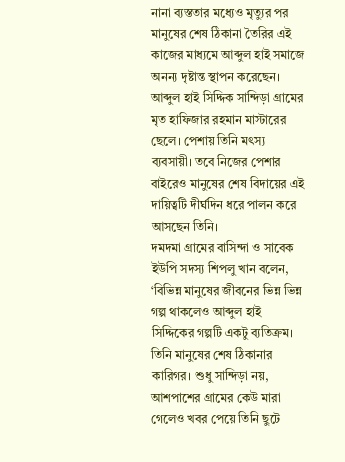নানা ব্যস্ততার মধ্যেও মৃত্যুর পর মানুষের শেষ ঠিকানা তৈরির এই কাজের মাধ্যমে আব্দুল হাই সমাজে অনন্য দৃষ্টান্ত স্থাপন করেছেন।
আব্দুল হাই সিদ্দিক সান্দিড়া গ্রামের মৃত হাফিজার রহমান মাস্টারের ছেলে। পেশায় তিনি মৎস্য ব্যবসায়ী। তবে নিজের পেশার বাইরেও মানুষের শেষ বিদায়ের এই দায়িত্বটি দীর্ঘদিন ধরে পালন করে আসছেন তিনি।
দমদমা গ্রামের বাসিন্দা ও সাবেক ইউপি সদস্য শিপলু খান বলেন, ‘বিভিন্ন মানুষের জীবনের ভিন্ন ভিন্ন গল্প থাকলেও আব্দুল হাই সিদ্দিকের গল্পটি একটু ব্যতিক্রম। তিনি মানুষের শেষ ঠিকানার কারিগর। শুধু সান্দিড়া নয়, আশপাশের গ্রামের কেউ মারা গেলেও খবর পেয়ে তিনি ছুটে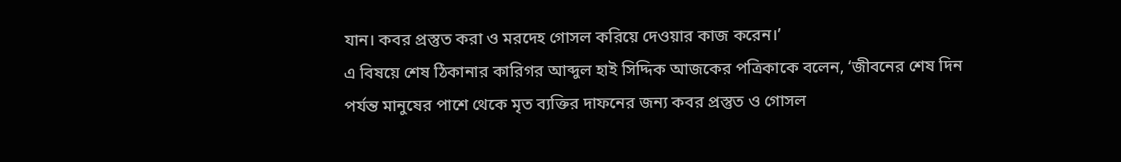যান। কবর প্রস্তুত করা ও মরদেহ গোসল করিয়ে দেওয়ার কাজ করেন।’
এ বিষয়ে শেষ ঠিকানার কারিগর আব্দুল হাই সিদ্দিক আজকের পত্রিকাকে বলেন, ‘জীবনের শেষ দিন পর্যন্ত মানুষের পাশে থেকে মৃত ব্যক্তির দাফনের জন্য কবর প্রস্তুত ও গোসল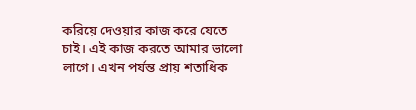করিয়ে দেওয়ার কাজ করে যেতে চাই। এই কাজ করতে আমার ভালো লাগে। এখন পর্যন্ত প্রায় শতাধিক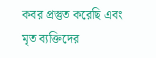কবর প্রস্তুত করেছি এবং মৃত ব্যক্তিদের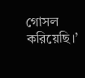গোসল করিয়েছি।’